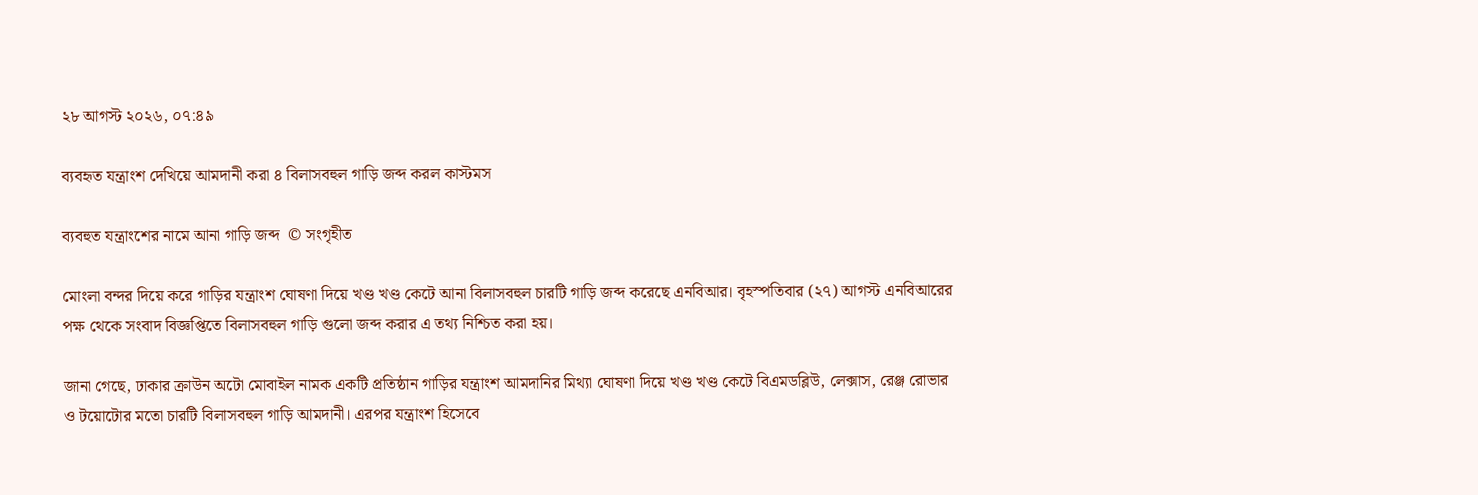২৮ আগস্ট ২০২৬, ০৭:৪৯

ব্যবহৃত যন্ত্রাংশ দেখিয়ে আমদানী করা ৪ বিলাসবহুল গাড়ি জব্দ করল কাস্টমস

ব্যবহুত যন্ত্রাংশের নামে আনা গাড়ি জব্দ  © সংগৃহীত

মোংলা বন্দর দিয়ে করে গাড়ির যন্ত্রাংশ ঘোষণা দিয়ে খণ্ড খণ্ড কেটে আনা বিলাসবহুল চারটি গাড়ি জব্দ করেছে এনবিআর। বৃহস্পতিবার (২৭) আগস্ট এনবিআরের পক্ষ থেকে সংবাদ বিজ্ঞপ্তিতে বিলাসবহুল গাড়ি গুলো জব্দ করার এ তথ্য নিশ্চিত করা হয়।

জানা গেছে, ঢাকার ক্রাউন অটো মোবাইল নামক একটি প্রতিষ্ঠান গাড়ির যন্ত্রাংশ আমদানির মিথ্যা ঘোষণা দিয়ে খণ্ড খণ্ড কেটে বিএমডব্লিউ, লেক্সাস, রেঞ্জ রোভার ও টয়োটোর মতো চারটি বিলাসবহুল গাড়ি আমদানী। এরপর যন্ত্রাংশ হিসেবে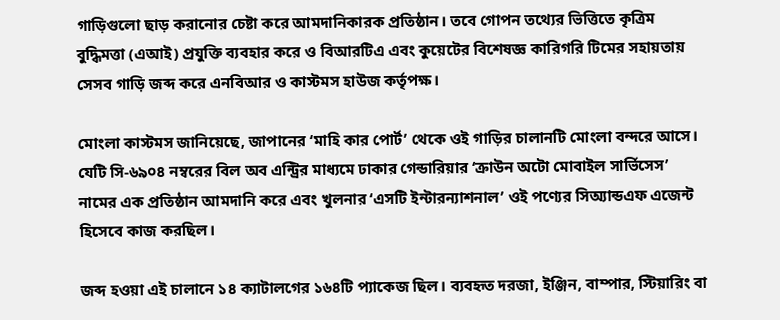গাড়িগুলো ছাড় করানোর চেষ্টা করে আমদানিকারক প্রতিষ্ঠান। তবে গোপন তথ্যের ভিত্তিতে কৃত্রিম বুদ্ধিমত্তা (এআই) প্রযুক্তি ব্যবহার করে ও বিআরটিএ এবং কুয়েটের বিশেষজ্ঞ কারিগরি টিমের সহায়তায় সেসব গাড়ি জব্দ করে এনবিআর ও কাস্টমস হাউজ কর্তৃপক্ষ।

মোংলা কাস্টমস জানিয়েছে, জাপানের ‘মাহি কার পোর্ট’ থেকে ওই গাড়ির চালানটি মোংলা বন্দরে আসে। যেটি সি-৬৯০৪ নম্বরের বিল অব এন্ট্রির মাধ্যমে ঢাকার গেন্ডারিয়ার ‘ক্রাউন অটো মোবাইল সার্ভিসেস’ নামের এক প্রতিষ্ঠান আমদানি করে এবং খুলনার ‘এসটি ইন্টারন্যাশনাল’ ওই পণ্যের সিঅ্যান্ডএফ এজেন্ট হিসেবে কাজ করছিল।

জব্দ হওয়া এই চালানে ১৪ ক্যাটালগের ১৬৪টি প্যাকেজ ছিল। ব্যবহৃত দরজা, ইঞ্জিন, বাম্পার, স্টিয়ারিং বা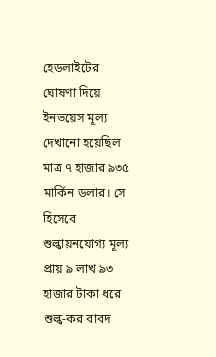হেডলাইটের ঘোষণা দিয়ে ইনভয়েস মূল্য দেখানো হয়েছিল মাত্র ৭ হাজার ৯৩৫ মার্কিন ডলার। সে হিসেবে শুল্কায়নযোগ্য মূল্য প্রায় ৯ লাখ ৯৩ হাজার টাকা ধরে শুল্ক-কর বাবদ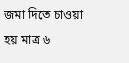জমা দিতে চাওয়া হয় মাত্র ৬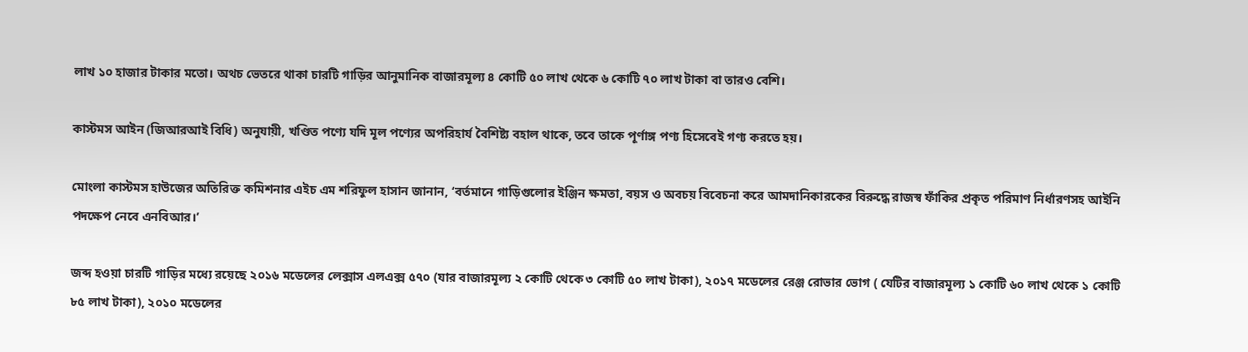লাখ ১০ হাজার টাকার মতো। অথচ ভেতরে থাকা চারটি গাড়ির আনুমানিক বাজারমূল্য ৪ কোটি ৫০ লাখ থেকে ৬ কোটি ৭০ লাখ টাকা বা তারও বেশি।

কাস্টমস আইন (জিআরআই বিধি) অনুযায়ী, খণ্ডিত পণ্যে যদি মূল পণ্যের অপরিহার্য বৈশিষ্ট্য বহাল থাকে, তবে তাকে পূর্ণাঙ্গ পণ্য হিসেবেই গণ্য করতে হয়।

মোংলা কাস্টমস হাউজের অতিরিক্ত কমিশনার এইচ এম শরিফুল হাসান জানান, ‘বর্তমানে গাড়িগুলোর ইঞ্জিন ক্ষমতা, বয়স ও অবচয় বিবেচনা করে আমদানিকারকের বিরুদ্ধে রাজস্ব ফাঁকির প্রকৃত পরিমাণ নির্ধারণসহ আইনি পদক্ষেপ নেবে এনবিআর।’

জব্দ হওয়া চারটি গাড়ির মধ্যে রয়েছে ২০১৬ মডেলের লেক্সাস এলএক্স ৫৭০ (যার বাজারমূল্য ২ কোটি থেকে ৩ কোটি ৫০ লাখ টাকা), ২০১৭ মডেলের রেঞ্জ রোভার ভোগ ( যেটির বাজারমূল্য ১ কোটি ৬০ লাখ থেকে ১ কোটি ৮৫ লাখ টাকা), ২০১০ মডেলের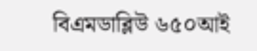বিএমডাব্লিউ ৬৫০আই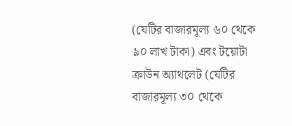(যেটির বাজারমূল্য ৬০ থেকে ৯০ লাখ টাকা) এবং টয়োটা ক্রাউন অ্যাথলেট (যেটির বাজারমূল্য ৩০ থেকে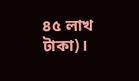৪৫ লাখ টাকা)।